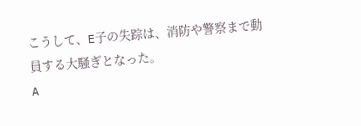こうして、E子の失踪は、消防や警察まで動員する大騒ぎとなった。
A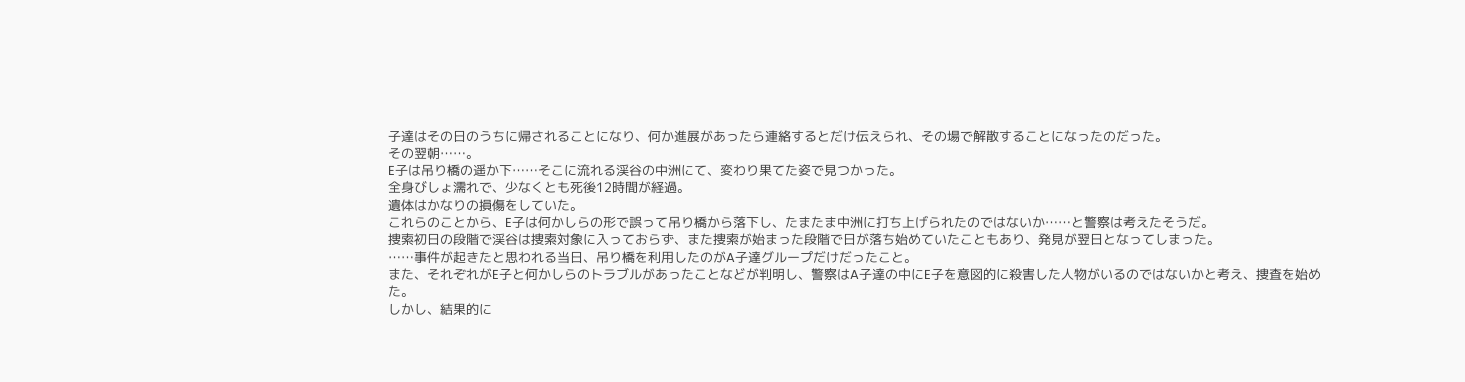子達はその日のうちに帰されることになり、何か進展があったら連絡するとだけ伝えられ、その場で解散することになったのだった。
その翌朝……。
E子は吊り橋の遥か下……そこに流れる渓谷の中洲にて、変わり果てた姿で見つかった。
全身びしょ濡れで、少なくとも死後12時間が経過。
遺体はかなりの損傷をしていた。
これらのことから、E子は何かしらの形で誤って吊り橋から落下し、たまたま中洲に打ち上げられたのではないか……と警察は考えたそうだ。
捜索初日の段階で渓谷は捜索対象に入っておらず、また捜索が始まった段階で日が落ち始めていたこともあり、発見が翌日となってしまった。
……事件が起きたと思われる当日、吊り橋を利用したのがA子達グループだけだったこと。
また、それぞれがE子と何かしらのトラブルがあったことなどが判明し、警察はA子達の中にE子を意図的に殺害した人物がいるのではないかと考え、捜査を始めた。
しかし、結果的に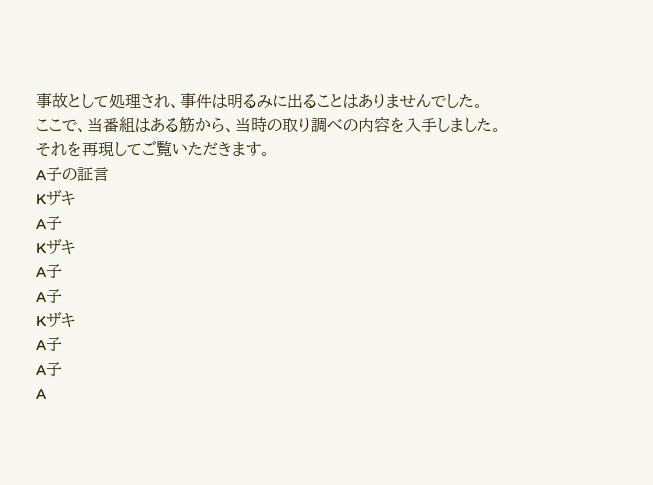事故として処理され、事件は明るみに出ることはありませんでした。
ここで、当番組はある筋から、当時の取り調べの内容を入手しました。
それを再現してご覧いただきます。
A子の証言
Kザキ
A子
Kザキ
A子
A子
Kザキ
A子
A子
A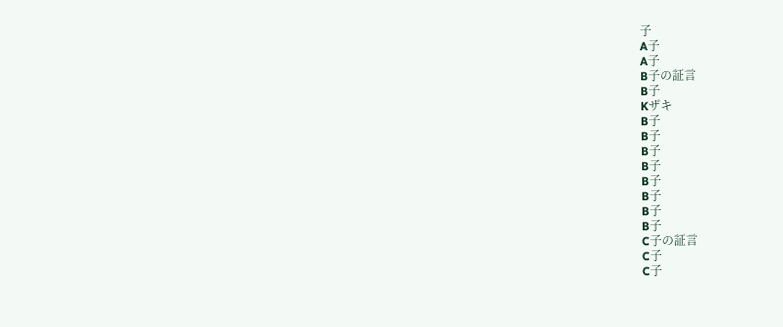子
A子
A子
B子の証言
B子
Kザキ
B子
B子
B子
B子
B子
B子
B子
B子
C子の証言
C子
C子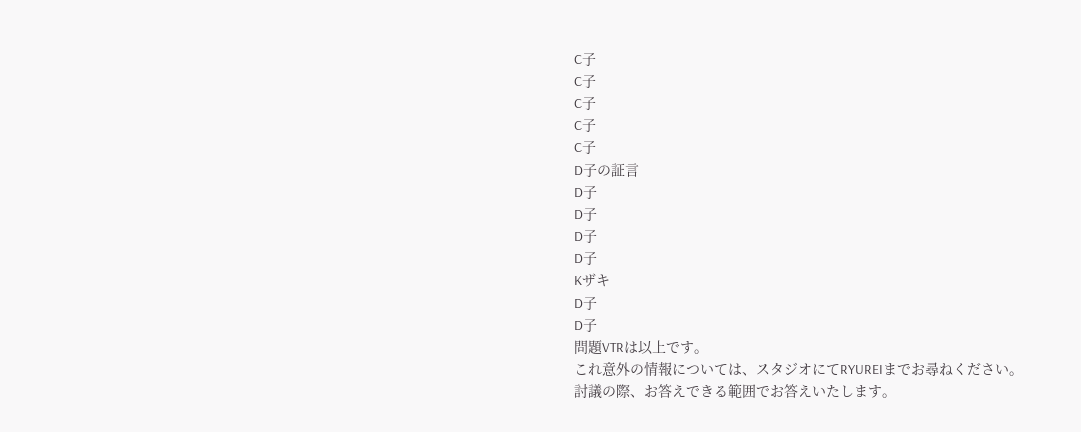C子
C子
C子
C子
C子
D子の証言
D子
D子
D子
D子
Kザキ
D子
D子
問題VTRは以上です。
これ意外の情報については、スタジオにてRYUREIまでお尋ねください。
討議の際、お答えできる範囲でお答えいたします。